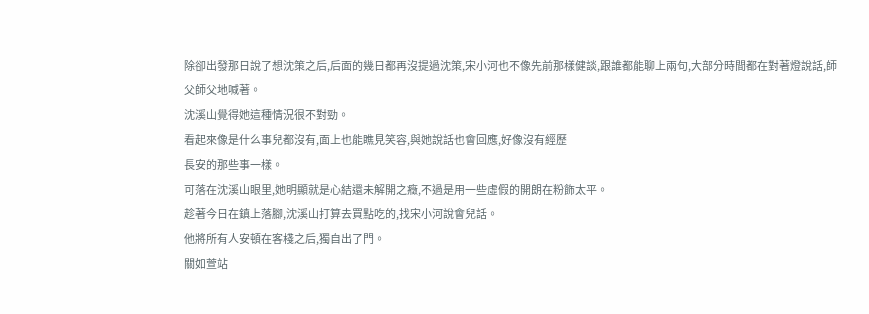除卻出發那日說了想沈策之后,后面的幾日都再沒提過沈策,宋小河也不像先前那樣健談,跟誰都能聊上兩句,大部分時間都在對著燈說話,師父師父地喊著。
沈溪山覺得她這種情況很不對勁。
看起來像是什么事兒都沒有,面上也能瞧見笑容,與她說話也會回應,好像沒有經歷
長安的那些事一樣。
可落在沈溪山眼里,她明顯就是心結還未解開之癥,不過是用一些虛假的開朗在粉飾太平。
趁著今日在鎮上落腳,沈溪山打算去買點吃的,找宋小河說會兒話。
他將所有人安頓在客棧之后,獨自出了門。
關如萱站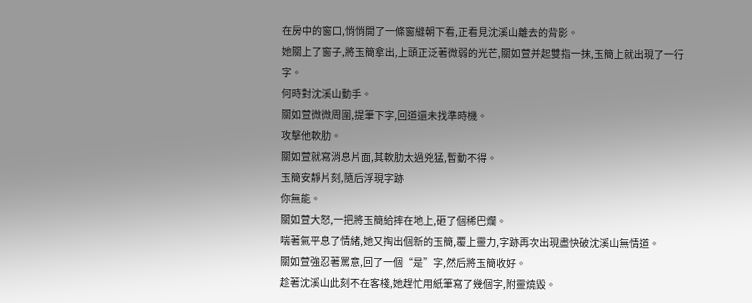在房中的窗口,悄悄開了一條窗縫朝下看,正看見沈溪山離去的背影。
她關上了窗子,將玉簡拿出,上頭正泛著微弱的光芒,關如萱并起雙指一抹,玉簡上就出現了一行字。
何時對沈溪山動手。
關如萱微微周圍,提筆下字,回道還未找準時機。
攻擊他軟肋。
關如萱就寫消息片面,其軟肋太過兇猛,暫動不得。
玉簡安靜片刻,隨后浮現字跡
你無能。
關如萱大怒,一把將玉簡給摔在地上,砸了個稀巴爛。
喘著氣平息了情緒,她又掏出個新的玉簡,覆上靈力,字跡再次出現盡快破沈溪山無情道。
關如萱強忍著罵意,回了一個“是”字,然后將玉簡收好。
趁著沈溪山此刻不在客棧,她趕忙用紙筆寫了幾個字,附靈燒毀。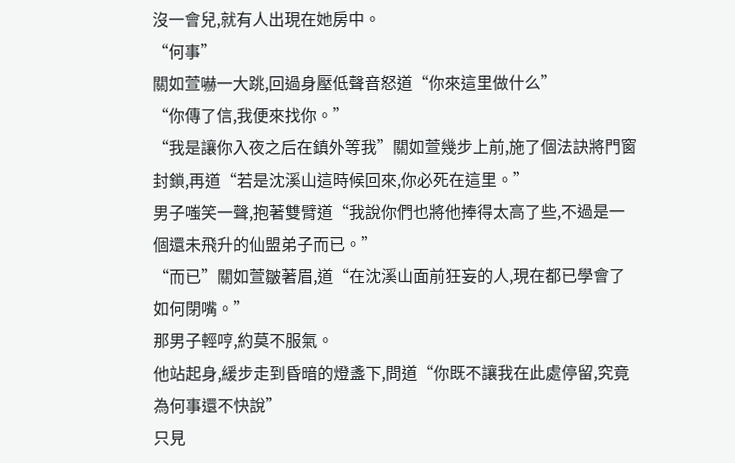沒一會兒,就有人出現在她房中。
“何事”
關如萱嚇一大跳,回過身壓低聲音怒道“你來這里做什么”
“你傳了信,我便來找你。”
“我是讓你入夜之后在鎮外等我”關如萱幾步上前,施了個法訣將門窗封鎖,再道“若是沈溪山這時候回來,你必死在這里。”
男子嗤笑一聲,抱著雙臂道“我說你們也將他捧得太高了些,不過是一個還未飛升的仙盟弟子而已。”
“而已”關如萱皺著眉,道“在沈溪山面前狂妄的人,現在都已學會了如何閉嘴。”
那男子輕哼,約莫不服氣。
他站起身,緩步走到昏暗的燈盞下,問道“你既不讓我在此處停留,究竟為何事還不快說”
只見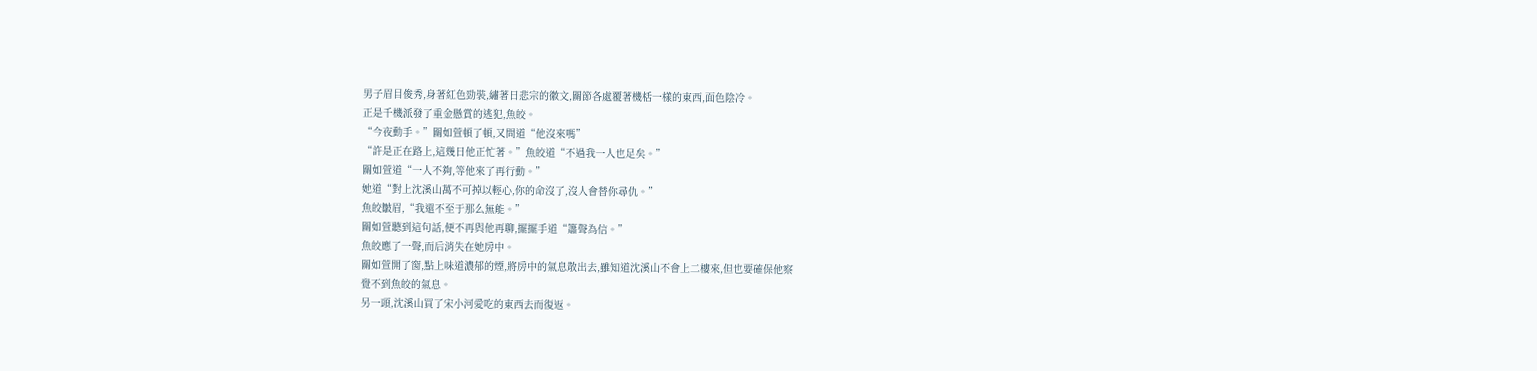男子眉目俊秀,身著紅色勁裝,繡著日悲宗的徽文,關節各處覆著機栝一樣的東西,面色陰冷。
正是千機派發了重金懸賞的逃犯,魚皎。
“今夜動手。”關如萱頓了頓,又問道“他沒來嗎”
“許是正在路上,這幾日他正忙著。”魚皎道“不過我一人也足矣。”
關如萱道“一人不夠,等他來了再行動。”
她道“對上沈溪山萬不可掉以輕心,你的命沒了,沒人會替你尋仇。”
魚皎皺眉,“我還不至于那么無能。”
關如萱聽到這句話,便不再與他再聊,擺擺手道“簫聲為信。”
魚皎應了一聲,而后消失在她房中。
關如萱開了窗,點上味道濃郁的煙,將房中的氣息散出去,雖知道沈溪山不會上二樓來,但也要確保他察
覺不到魚皎的氣息。
另一頭,沈溪山買了宋小河愛吃的東西去而復返。